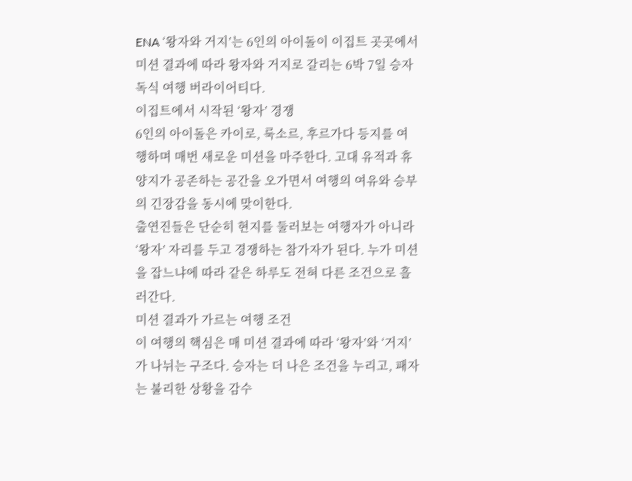ENA ‘왕자와 거지’는 6인의 아이돌이 이집트 곳곳에서 미션 결과에 따라 왕자와 거지로 갈리는 6박 7일 승자독식 여행 버라이어티다.
이집트에서 시작된 ‘왕자’ 경쟁
6인의 아이돌은 카이로, 룩소르, 후르가다 등지를 여행하며 매번 새로운 미션을 마주한다. 고대 유적과 휴양지가 공존하는 공간을 오가면서 여행의 여유와 승부의 긴장감을 동시에 맞이한다.
출연진들은 단순히 현지를 둘러보는 여행자가 아니라 ‘왕자’ 자리를 두고 경쟁하는 참가자가 된다. 누가 미션을 잡느냐에 따라 같은 하루도 전혀 다른 조건으로 흘러간다.
미션 결과가 가르는 여행 조건
이 여행의 핵심은 매 미션 결과에 따라 ‘왕자’와 ‘거지’가 나뉘는 구조다. 승자는 더 나은 조건을 누리고, 패자는 불리한 상황을 감수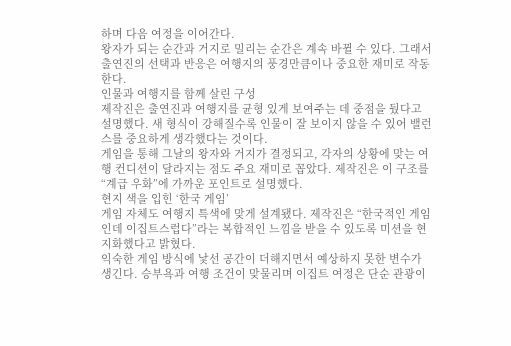하며 다음 여정을 이어간다.
왕자가 되는 순간과 거지로 밀리는 순간은 계속 바뀔 수 있다. 그래서 출연진의 선택과 반응은 여행지의 풍경만큼이나 중요한 재미로 작동한다.
인물과 여행지를 함께 살린 구성
제작진은 출연진과 여행지를 균형 있게 보여주는 데 중점을 뒀다고 설명했다. 새 형식이 강해질수록 인물이 잘 보이지 않을 수 있어 밸런스를 중요하게 생각했다는 것이다.
게임을 통해 그날의 왕자와 거지가 결정되고, 각자의 상황에 맞는 여행 컨디션이 달라지는 점도 주요 재미로 꼽았다. 제작진은 이 구조를 “계급 우화”에 가까운 포인트로 설명했다.
현지 색을 입힌 ‘한국 게임’
게임 자체도 여행지 특색에 맞게 설계됐다. 제작진은 “한국적인 게임인데 이집트스럽다”라는 복합적인 느낌을 받을 수 있도록 미션을 현지화했다고 밝혔다.
익숙한 게임 방식에 낯선 공간이 더해지면서 예상하지 못한 변수가 생긴다. 승부욕과 여행 조건이 맞물리며 이집트 여정은 단순 관광이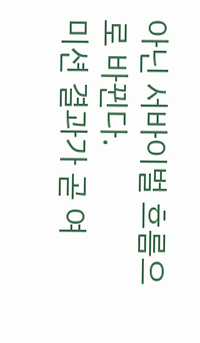아닌 서바이벌 흐름으로 바뀐다.
미션 결과가 곧 여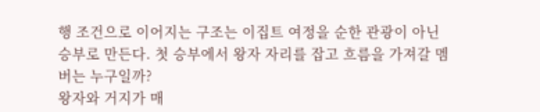행 조건으로 이어지는 구조는 이집트 여정을 순한 관광이 아닌 승부로 만든다. 첫 승부에서 왕자 자리를 잡고 흐름을 가져갈 멤버는 누구일까?
왕자와 거지가 매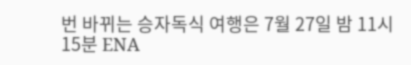번 바뀌는 승자독식 여행은 7월 27일 밤 11시 15분 ENA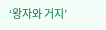‘왕자와 거지’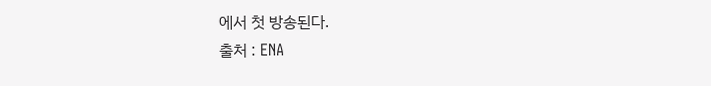에서 첫 방송된다.
출처 : ENA